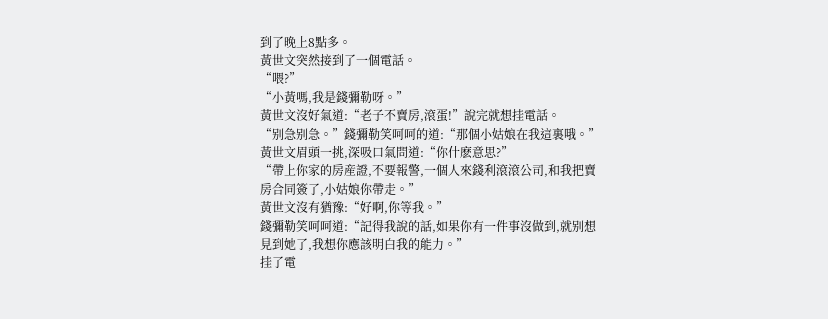到了晚上8點多。
黃世文突然接到了一個電話。
“喂?”
“小黃嗎,我是錢彌勒呀。”
黃世文沒好氣道:“老子不賣房,滾蛋!”說完就想挂電話。
“别急别急。”錢彌勒笑呵呵的道:“那個小姑娘在我這裏哦。”
黃世文眉頭一挑,深吸口氣問道:“你什麽意思?”
“帶上你家的房産證,不要報警,一個人來錢利滾滾公司,和我把賣房合同簽了,小姑娘你帶走。”
黃世文沒有猶豫:“好啊,你等我。”
錢彌勒笑呵呵道:“記得我說的話,如果你有一件事沒做到,就别想見到她了,我想你應該明白我的能力。”
挂了電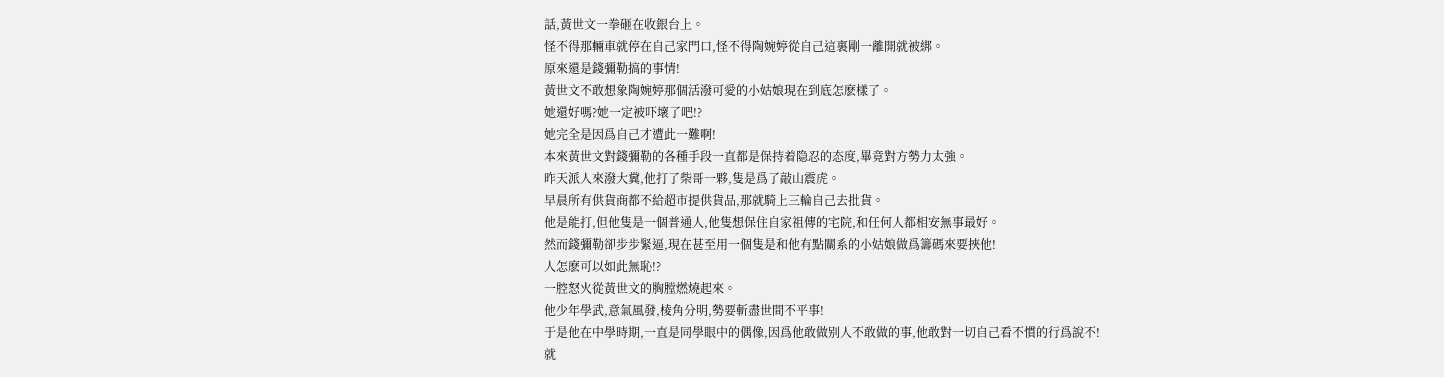話,黃世文一拳砸在收銀台上。
怪不得那輛車就停在自己家門口,怪不得陶婉婷從自己這裏剛一離開就被綁。
原來還是錢彌勒搞的事情!
黃世文不敢想象陶婉婷那個活潑可愛的小姑娘現在到底怎麽樣了。
她還好嗎?她一定被吓壞了吧!?
她完全是因爲自己才遭此一難啊!
本來黃世文對錢彌勒的各種手段一直都是保持着隐忍的态度,畢竟對方勢力太強。
昨天派人來潑大糞,他打了柴哥一夥,隻是爲了敲山震虎。
早晨所有供貨商都不給超市提供貨品,那就騎上三輪自己去批貨。
他是能打,但他隻是一個普通人,他隻想保住自家祖傳的宅院,和任何人都相安無事最好。
然而錢彌勒卻步步緊逼,現在甚至用一個隻是和他有點關系的小姑娘做爲籌碼來要挾他!
人怎麽可以如此無恥!?
一腔怒火從黃世文的胸膛燃燒起來。
他少年學武,意氣風發,棱角分明,勢要斬盡世間不平事!
于是他在中學時期,一直是同學眼中的偶像,因爲他敢做别人不敢做的事,他敢對一切自己看不慣的行爲說不!
就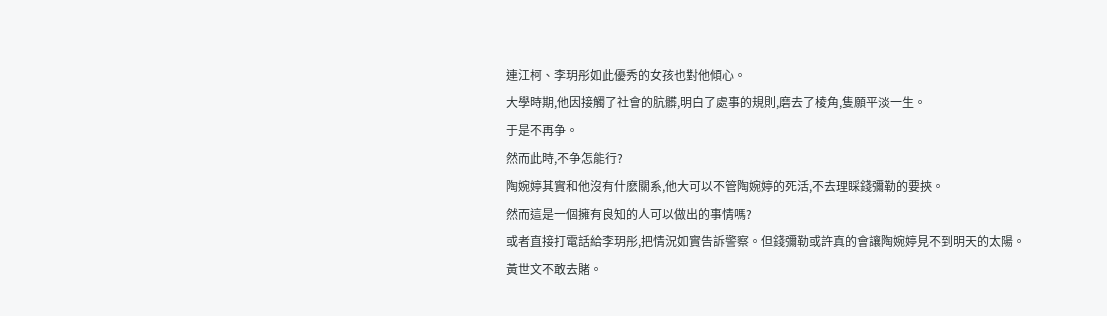連江柯、李玥彤如此優秀的女孩也對他傾心。
大學時期,他因接觸了社會的肮髒,明白了處事的規則,磨去了棱角,隻願平淡一生。
于是不再争。
然而此時,不争怎能行?
陶婉婷其實和他沒有什麽關系,他大可以不管陶婉婷的死活,不去理睬錢彌勒的要挾。
然而這是一個擁有良知的人可以做出的事情嗎?
或者直接打電話給李玥彤,把情況如實告訴警察。但錢彌勒或許真的會讓陶婉婷見不到明天的太陽。
黃世文不敢去賭。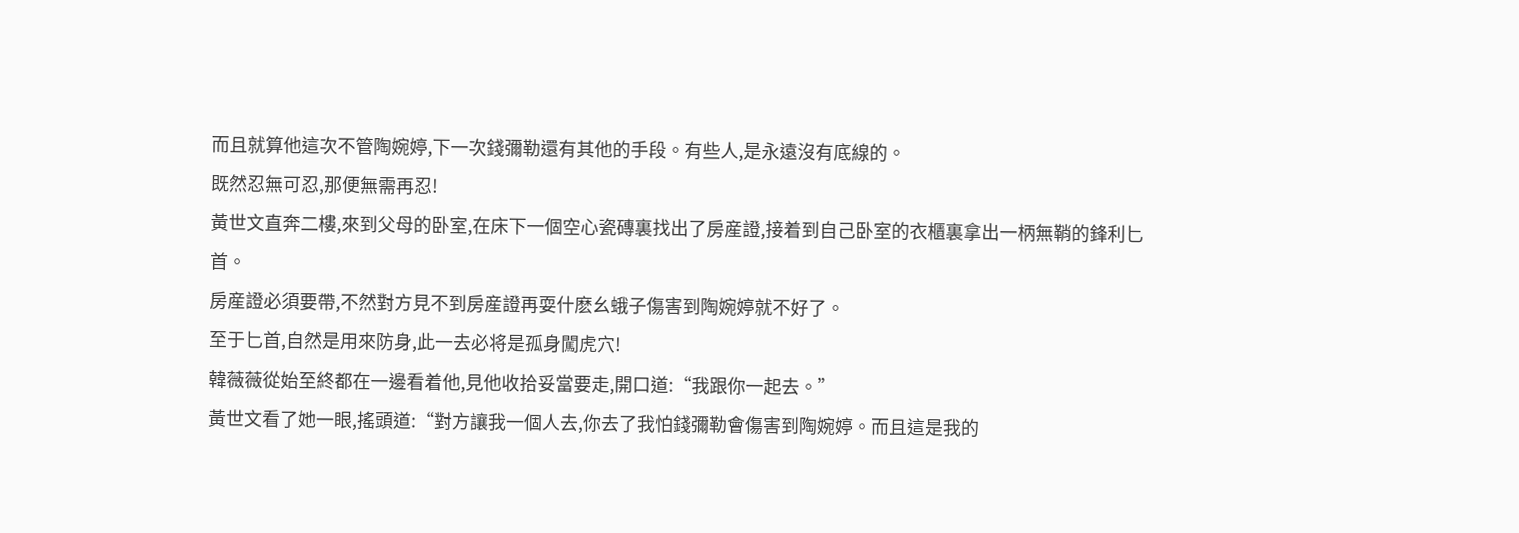而且就算他這次不管陶婉婷,下一次錢彌勒還有其他的手段。有些人,是永遠沒有底線的。
既然忍無可忍,那便無需再忍!
黃世文直奔二樓,來到父母的卧室,在床下一個空心瓷磚裏找出了房産證,接着到自己卧室的衣櫃裏拿出一柄無鞘的鋒利匕首。
房産證必須要帶,不然對方見不到房産證再耍什麽幺蛾子傷害到陶婉婷就不好了。
至于匕首,自然是用來防身,此一去必将是孤身闖虎穴!
韓薇薇從始至終都在一邊看着他,見他收拾妥當要走,開口道:“我跟你一起去。”
黃世文看了她一眼,搖頭道:“對方讓我一個人去,你去了我怕錢彌勒會傷害到陶婉婷。而且這是我的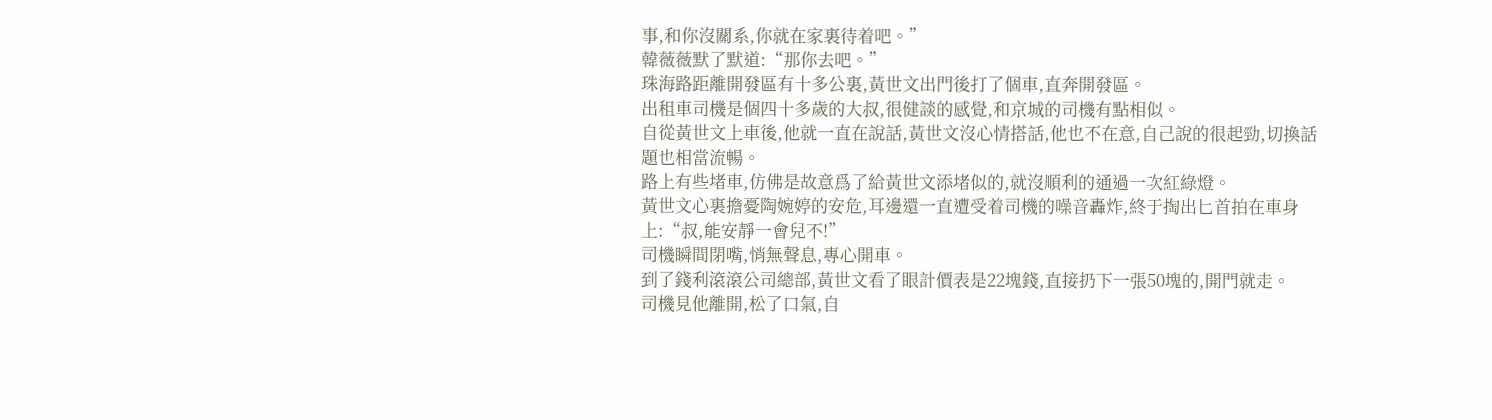事,和你沒關系,你就在家裏待着吧。”
韓薇薇默了默道:“那你去吧。”
珠海路距離開發區有十多公裏,黃世文出門後打了個車,直奔開發區。
出租車司機是個四十多歲的大叔,很健談的感覺,和京城的司機有點相似。
自從黃世文上車後,他就一直在說話,黃世文沒心情搭話,他也不在意,自己說的很起勁,切換話題也相當流暢。
路上有些堵車,仿佛是故意爲了給黃世文添堵似的,就沒順利的通過一次紅綠燈。
黃世文心裏擔憂陶婉婷的安危,耳邊還一直遭受着司機的噪音轟炸,終于掏出匕首拍在車身上:“叔,能安靜一會兒不!”
司機瞬間閉嘴,悄無聲息,專心開車。
到了錢利滾滾公司總部,黃世文看了眼計價表是22塊錢,直接扔下一張50塊的,開門就走。
司機見他離開,松了口氣,自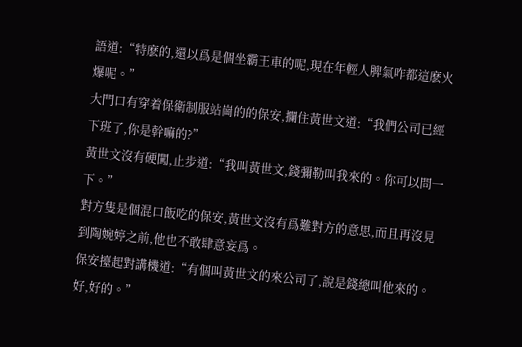語道:“特麽的,還以爲是個坐霸王車的呢,現在年輕人脾氣咋都這麽火爆呢。”
大門口有穿着保衛制服站崗的的保安,攔住黃世文道:“我們公司已經下班了,你是幹嘛的?”
黃世文沒有硬闖,止步道:“我叫黃世文,錢彌勒叫我來的。你可以問一下。”
對方隻是個混口飯吃的保安,黃世文沒有爲難對方的意思,而且再沒見到陶婉婷之前,他也不敢肆意妄爲。
保安擡起對講機道:“有個叫黃世文的來公司了,說是錢總叫他來的。好,好的。”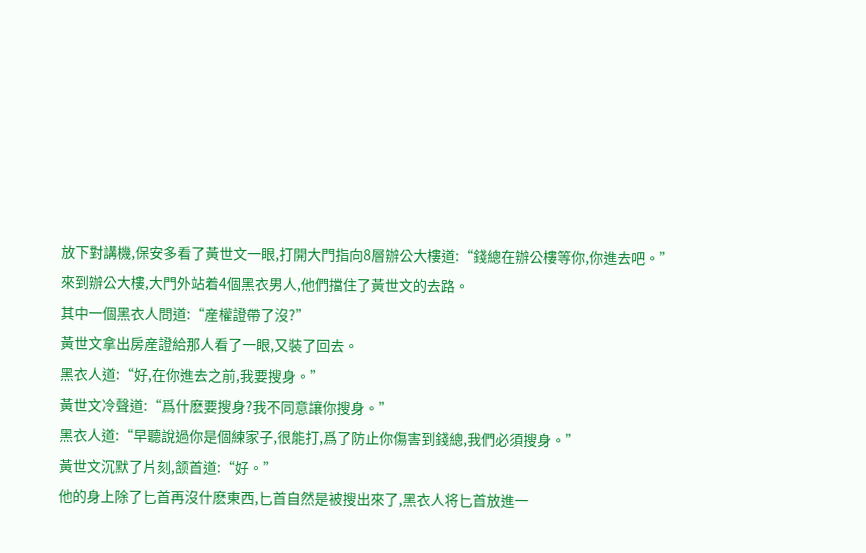放下對講機,保安多看了黃世文一眼,打開大門指向8層辦公大樓道:“錢總在辦公樓等你,你進去吧。”
來到辦公大樓,大門外站着4個黑衣男人,他們擋住了黃世文的去路。
其中一個黑衣人問道:“産權證帶了沒?”
黃世文拿出房産證給那人看了一眼,又裝了回去。
黑衣人道:“好,在你進去之前,我要搜身。”
黃世文冷聲道:“爲什麽要搜身?我不同意讓你搜身。”
黑衣人道:“早聽說過你是個練家子,很能打,爲了防止你傷害到錢總,我們必須搜身。”
黃世文沉默了片刻,颔首道:“好。”
他的身上除了匕首再沒什麽東西,匕首自然是被搜出來了,黑衣人将匕首放進一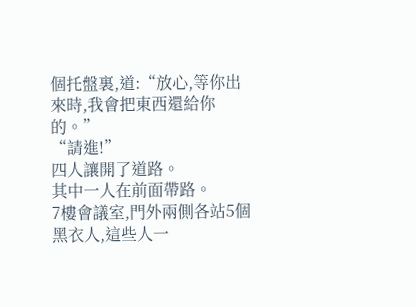個托盤裏,道:“放心,等你出來時,我會把東西還給你的。”
“請進!”
四人讓開了道路。
其中一人在前面帶路。
7樓會議室,門外兩側各站5個黑衣人,這些人一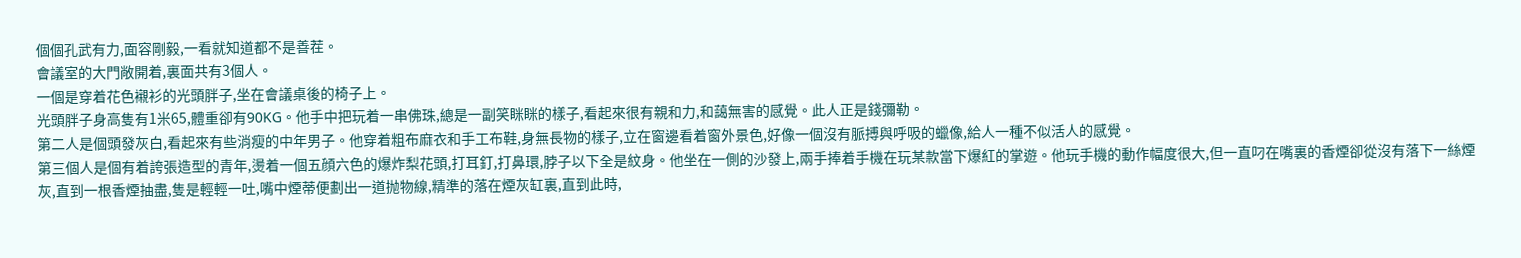個個孔武有力,面容剛毅,一看就知道都不是善茬。
會議室的大門敞開着,裏面共有3個人。
一個是穿着花色襯衫的光頭胖子,坐在會議桌後的椅子上。
光頭胖子身高隻有1米65,體重卻有90KG。他手中把玩着一串佛珠,總是一副笑眯眯的樣子,看起來很有親和力,和藹無害的感覺。此人正是錢彌勒。
第二人是個頭發灰白,看起來有些消瘦的中年男子。他穿着粗布麻衣和手工布鞋,身無長物的樣子,立在窗邊看着窗外景色,好像一個沒有脈搏與呼吸的蠟像,給人一種不似活人的感覺。
第三個人是個有着誇張造型的青年,燙着一個五顔六色的爆炸梨花頭,打耳釘,打鼻環,脖子以下全是紋身。他坐在一側的沙發上,兩手捧着手機在玩某款當下爆紅的掌遊。他玩手機的動作幅度很大,但一直叼在嘴裏的香煙卻從沒有落下一絲煙灰,直到一根香煙抽盡,隻是輕輕一吐,嘴中煙蒂便劃出一道抛物線,精準的落在煙灰缸裏,直到此時,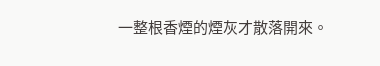一整根香煙的煙灰才散落開來。